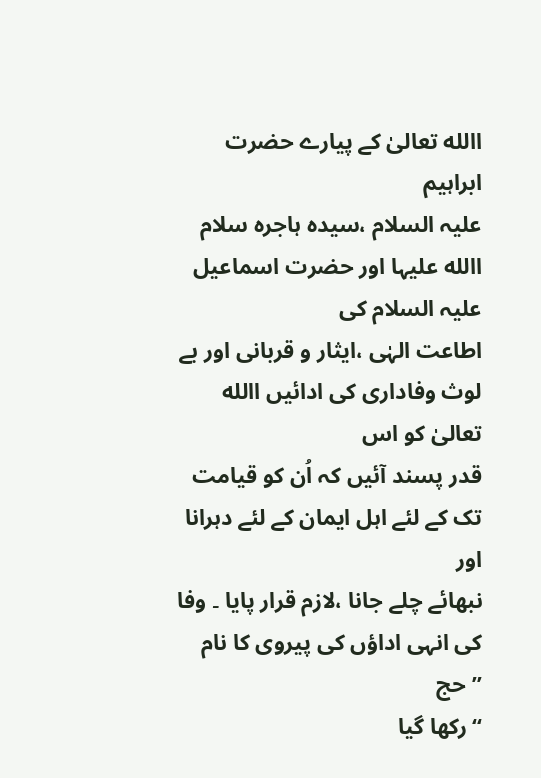االله تعالیٰ کے پیارے حضرت ابراہیم
علیہ السلام ،سیدہ ہاجرہ سلام االله علیہا اور حضرت اسماعیل علیہ السلام کی
اطاعت الہٰی ،ایثار و قربانی اور بے لوث وفاداری کی ادائیں االله تعالیٰ کو اس
قدر پسند آئیں کہ اُن کو قیامت تک کے لئے اہل ایمان کے لئے دہرانا اور
نبھائے چلے جانا ،لازم قرار پایا ۔ وفا کی انہی اداؤں کی پیروی کا نام ’’حج
‘‘رکھا گیا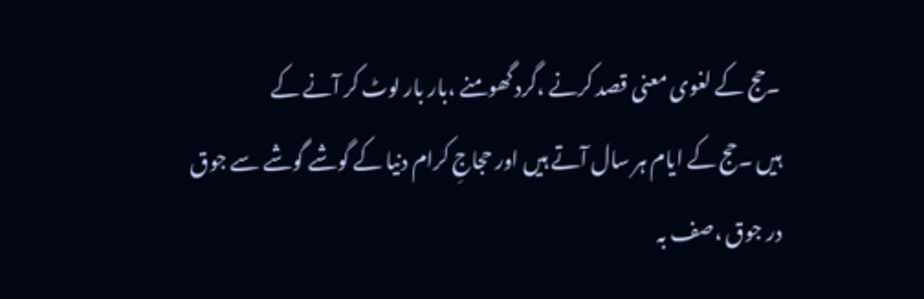۔حج کے لغوی معنی قصد کرنے ،گرد گھومنے ،بار بار لوٹ کر آنے کے
ہیں ۔حج کے ایام ہر سال آتے ہیں اور حجاجِ کرام دنیا کے گوشے گوشے سے جوق
در جوق ،صف بہ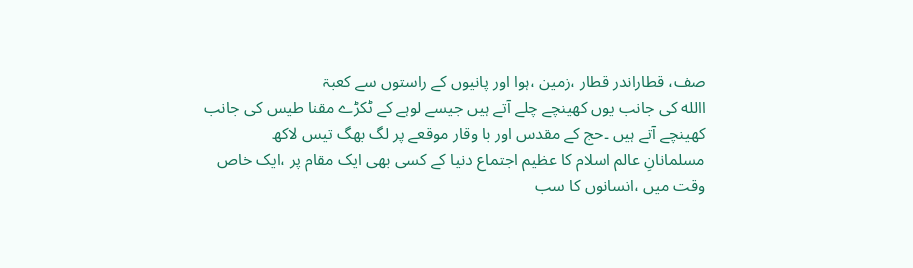صف، قطاراندر قطار ،زمین ،ہوا اور پانیوں کے راستوں سے کعبۃ
االله کی جانب یوں کھینچے چلے آتے ہیں جیسے لوہے کے ٹکڑے مقنا طیس کی جانب
کھینچے آتے ہیں ۔حج کے مقدس اور با وقار موقعے پر لگ بھگ تیس لاکھ
مسلمانانِ عالم اسلام کا عظیم اجتماع دنیا کے کسی بھی ایک مقام پر ،ایک خاص
وقت میں ،انسانوں کا سب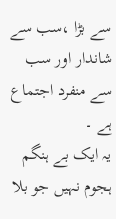سے بڑا ،سب سے شاندار اور سب سے منفرد اجتماع ہے ۔
یہ ایک بے ہنگم ہجوم نہیں جو بلا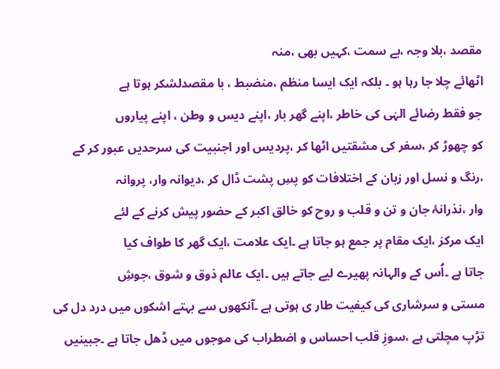مقصد ،بلا وجہ ،بے سمت ،کہیں بھی ،منہ
اٹھائے چلا جا رہا ہو ۔ بلکہ ایک ایسا منظم ،منضبط ، با مقصدلشکر ہوتا ہے
جو فقط رضائے الہٰی کی خاطر ،اپنے گھر بار ،اپنے دیس و وطن ، اپنے پیاروں
کو چھوڑ کر ،سفر کی مشقتیں اٹھا کر ،پردیس اور اجنبیت کی سرحدیں عبور کر کے
،رنگ و نسل اور زبان کے اختلافات کو پسِ پشت ڈال کر ،دیوانہ وار، پروانہ
وار ،نذرانۂ جان و تن و قلب و روح کو خالق اکبر کے حضور پیش کرنے کے لئے
ایک مرکز ،ایک مقام پر جمع ہو جاتا ہے ۔ایک علامت ،ایک گھر کا طواف کیا
جاتا ہے ۔اُس کے والہانہ پھیرے لیے جاتے ہیں ۔ایک عالم ذوق و شوق ،جوشِ
مستی و سرشاری کی کیفیت طار ی ہوتی ہے ۔آنکھوں سے بہتے اشکوں میں درد دل کی
تڑپ مچلتی ہے ،سوزِ قلب احساس و اضطراب کی موجوں میں ڈھل جاتا ہے ۔جبینیں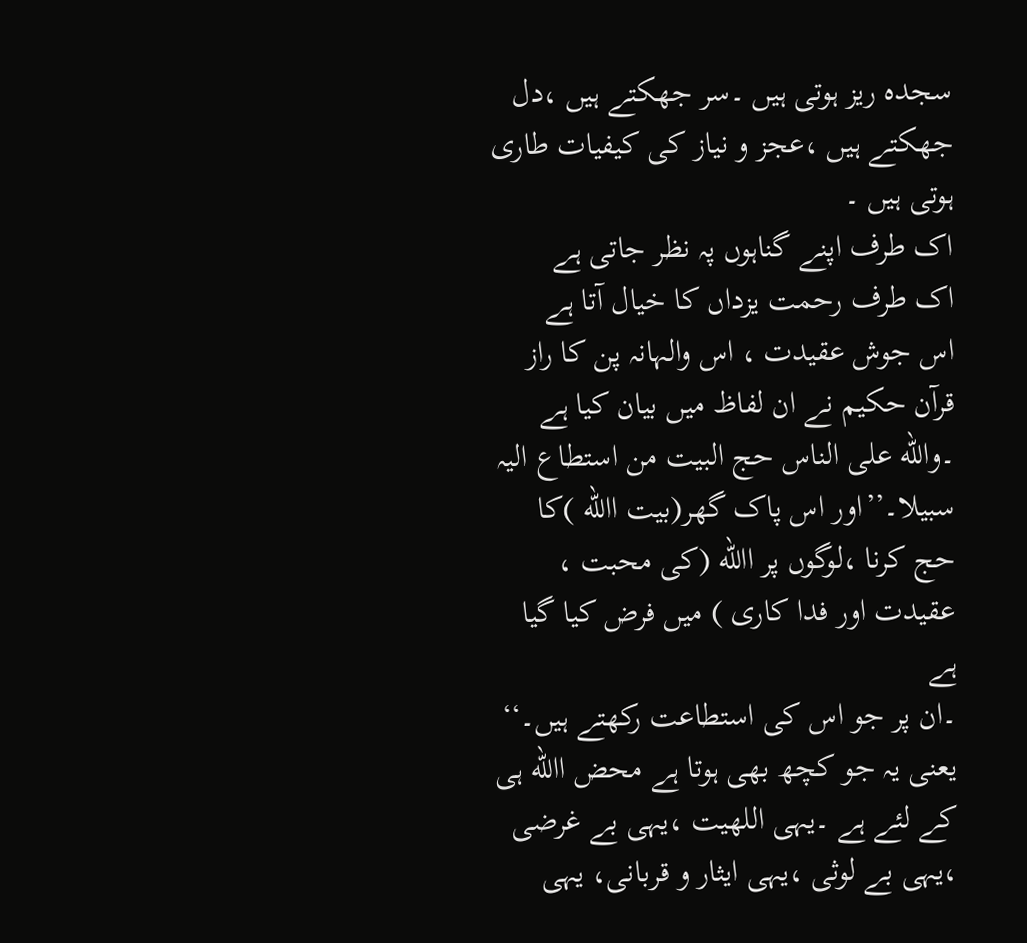سجدہ ریز ہوتی ہیں ۔سر جھکتے ہیں ،دل جھکتے ہیں ،عجز و نیاز کی کیفیات طاری
ہوتی ہیں ۔
اک طرف اپنے گناہوں پہ نظر جاتی ہے
اک طرف رحمت یزداں کا خیال آتا ہے
اس جوش عقیدت ، اس والہانہ پن کا راز قرآن حکیم نے ان لفاظ میں بیان کیا ہے
۔والله علی الناس حج البیت من استطاع الیہ سبیلا۔’’اور اس پاک گھر(بیت االله )کا
حج کرنا ،لوگوں پر االله (کی محبت ، عقیدت اور فدا کاری ) میں فرض کیا گیا ہے
۔ان پر جو اس کی استطاعت رکھتے ہیں۔‘‘
یعنی یہ جو کچھ بھی ہوتا ہے محض االله ہی کے لئے ہے ۔یہی اللهیت ،یہی بے غرضی
،یہی بے لوثی ،یہی ایثار و قربانی، یہی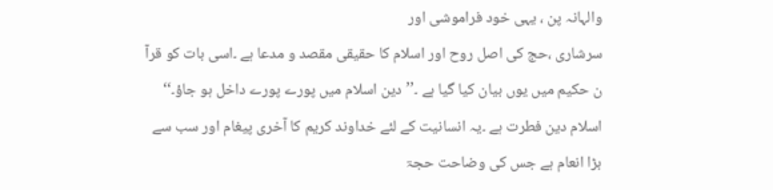والہانہ پن ، یہی خود فراموشی اور
سرشاری ،حج کی اصل روح اور اسلام کا حقیقی مقصد و مدعا ہے ۔اسی بات کو قرآ
ن حکیم میں یوں بیان کیا گیا ہے ۔’’دین اسلام میں پورے پورے داخل ہو جاؤ۔‘‘
اسلام دین فطرت ہے ۔یہ انسانیت کے لئے خداوند کریم کا آخری پیغام اور سب سے
بڑا انعام ہے جس کی وضاحت حجۃ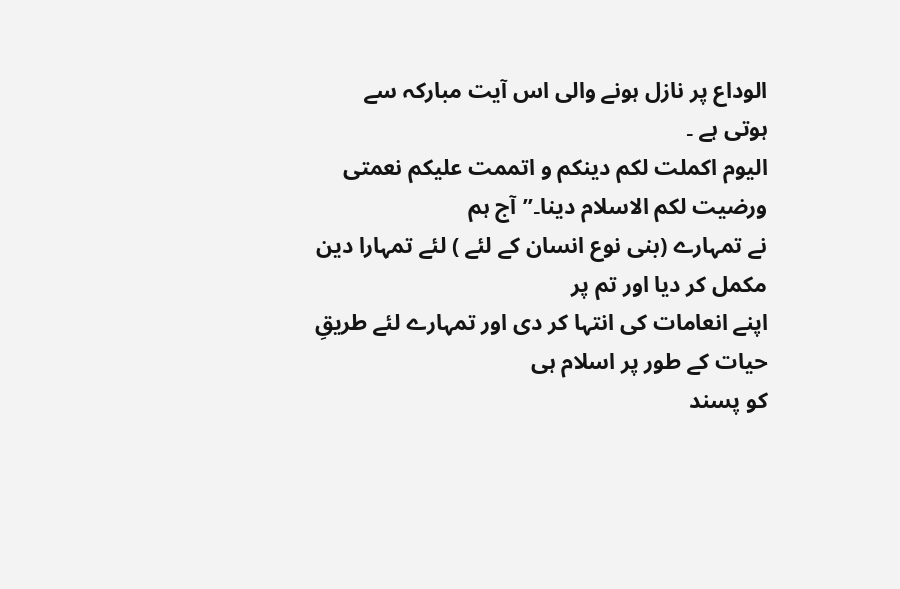الوداع پر نازل ہونے والی اس آیت مبارکہ سے
ہوتی ہے ۔
الیوم اکملت لکم دینکم و اتممت علیکم نعمتی ورضیت لکم الاسلام دینا۔’’آج ہم
نے تمہارے (بنی نوع انسان کے لئے ) لئے تمہارا دین مکمل کر دیا اور تم پر
اپنے انعامات کی انتہا کر دی اور تمہارے لئے طریقِ حیات کے طور پر اسلام ہی
کو پسند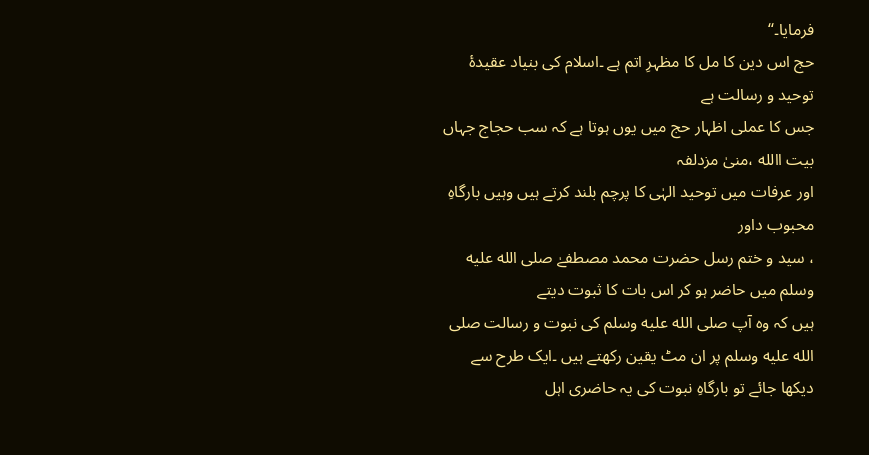فرمایا۔‘‘
حج اس دین کا مل کا مظہرِ اتم ہے ۔اسلام کی بنیاد عقیدۂ توحید و رسالت ہے
جس کا عملی اظہار حج میں یوں ہوتا ہے کہ سب حجاج جہاں بیت االله ،منیٰ مزدلفہ
اور عرفات میں توحید الہٰی کا پرچم بلند کرتے ہیں وہیں بارگاہِ محبوب داور
، سید و ختم رسل حضرت محمد مصطفےٰ صلى الله عليه وسلم میں حاضر ہو کر اس بات کا ثبوت دیتے
ہیں کہ وہ آپ صلى الله عليه وسلم کی نبوت و رسالت صلى الله عليه وسلم پر ان مٹ یقین رکھتے ہیں ۔ایک طرح سے
دیکھا جائے تو بارگاہِ نبوت کی یہ حاضری اہل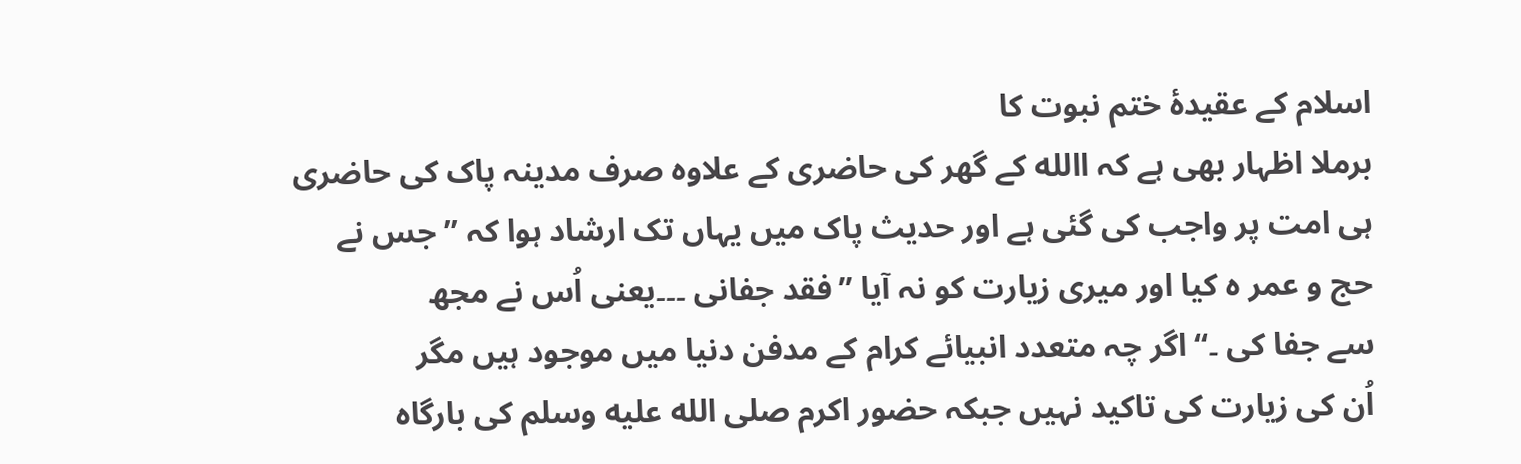اسلام کے عقیدۂ ختم نبوت کا
برملا اظہار بھی ہے کہ االله کے گھر کی حاضری کے علاوہ صرف مدینہ پاک کی حاضری
ہی امت پر واجب کی گئی ہے اور حدیث پاک میں یہاں تک ارشاد ہوا کہ ’’ جس نے
حج و عمر ہ کیا اور میری زیارت کو نہ آیا ’’فقد جفانی ۔۔۔یعنی اُس نے مجھ
سے جفا کی ۔‘‘ اگر چہ متعدد انبیائے کرام کے مدفن دنیا میں موجود ہیں مگر
اُن کی زیارت کی تاکید نہیں جبکہ حضور اکرم صلى الله عليه وسلم کی بارگاہ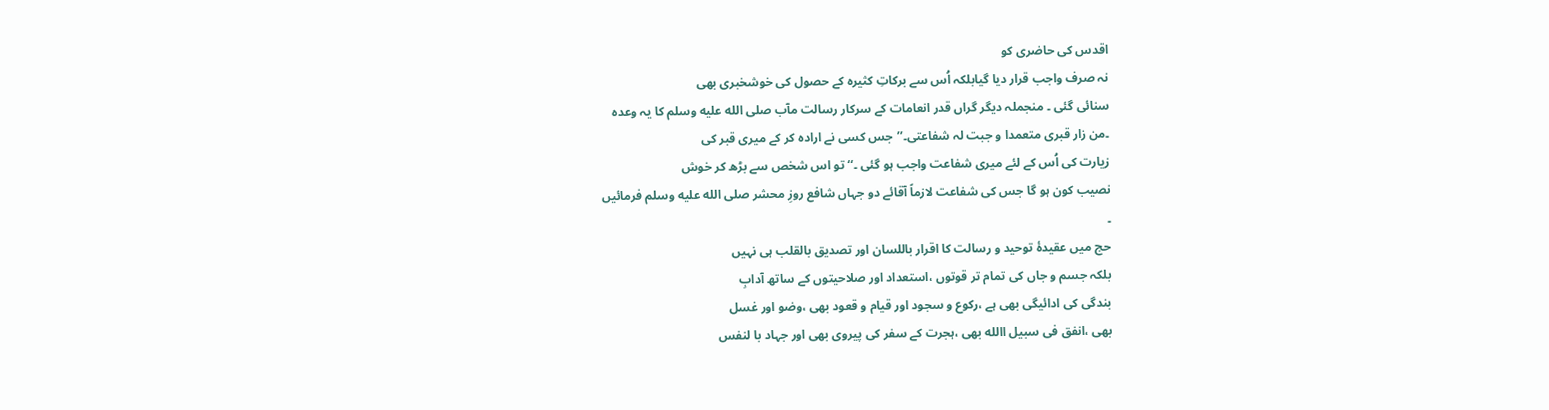اقدس کی حاضری کو
نہ صرف واجب قرار دیا گیابلکہ اُس سے برکاتِ کثیرہ کے حصول کی خوشخبری بھی
سنائی گئی ۔ منجملہ دیگر گراں قدر انعامات کے سرکار رسالت مآب صلى الله عليه وسلم کا یہ وعدہ
۔من زار قبری متعمدا و جبت لہ شفاعتی۔’’جس کسی نے ارادہ کر کے میری قبر کی
زیارت کی اُس کے لئے میری شفاعت واجب ہو گئی ۔‘‘تو اس شخص سے بڑھ کر خوش
نصیب کون ہو گا جس کی شفاعت لازماً آقائے دو جہاں شافع روزِ محشر صلى الله عليه وسلم فرمائیں
۔
حج میں عقیدۂ توحید و رسالت کا اقرار باللسان اور تصدیق بالقلب ہی نہیں
بلکہ جسم و جاں کی تمام تر قوتوں ،استعداد اور صلاحیتوں کے ساتھ آدابِ
بندگی کی ادائیگی بھی ہے ،رکوع و سجود اور قیام و قعود بھی ،وضو اور غسل
بھی ،انفق فی سبیل االله بھی ،ہجرت کے سفر کی پیروی بھی اور جہاد با لنفس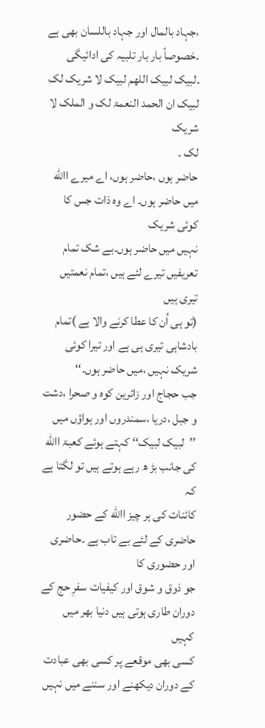،جہاد بالمال اور جہاد باللسان بھی ہے ۔خصوصاً بار بار تلبیہ کی ادائیگی
۔لبیک لبیک اللھم لبیک لا شریک لک لبیک ان الحمد النعمۃ لک و الملک لا شریک
لک ۔
حاضر ہوں ،حاضر ہوں، اے میرے االله میں حاضر ہوں۔ اے وہ ذات جس کا کوئی شریک
نہیں میں حاضر ہوں۔بے شک تمام تعریفیں تیرے لئے ہیں ،تمام نعمتیں تیری ہیں
(تو ہی اُن کا عطا کرنے والا ہے )تمام بادشاہی تیری ہی ہے اور تیرا کوئی
شریک نہیں ،میں حاضر ہوں۔‘‘
جب حجاج اور زائرین کوہ و صحرا ،دشت و جبل ،دریا ،سمندروں اور ہواؤں میں
’’لبیک لبیک‘‘ کہتے ہوئے کعبۃ االله کی جانب بڑ ھ رہے ہوتے ہیں تو لگتا ہے کہ
کائنات کی ہر چیز االله کے حضور حاضری کے لئے بے تاب ہے ۔حاضری اور حضوری کا
جو ذوق و شوق اور کیفیات سفرِ حج کے دوران طاری ہوتی ہیں دنیا بھر میں کہیں
کسی بھی موقعے پر کسی بھی عبادت کے دوران دیکھنے اور سننے میں نہیں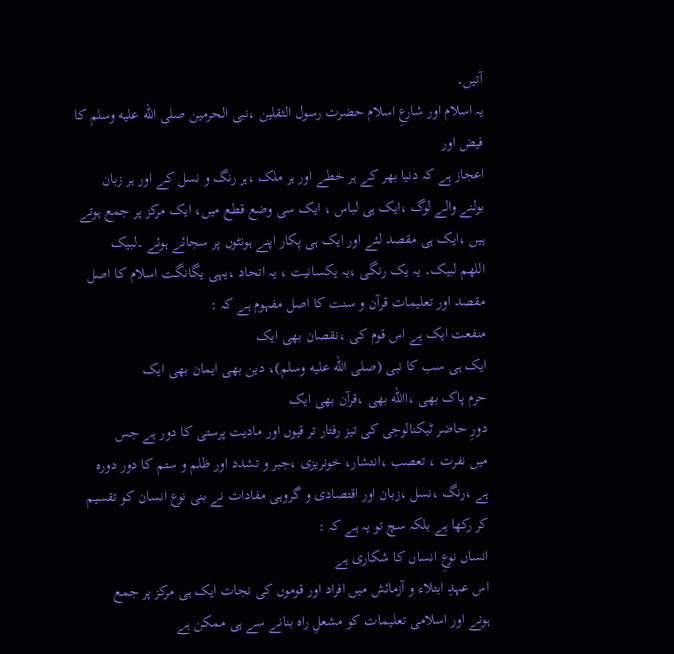آتیں۔
یہ اسلام اور شارعِ اسلام حضرت رسول الثقلین ،نبی الحرمین صلى الله عليه وسلم کا فیض اور
اعجاز ہے کہ دنیا بھر کے ہر خطے اور ہر ملک ،ہر رنگ و نسل کے اور ہر زبان
بولنے والے لوگ ،ایک ہی لباس ، ایک سی وضع قطع میں، ایک مرکز پر جمع ہوتے
ہیں ،ایک ہی مقصد لئے اور ایک ہی پکار اپنے ہونٹوں پر سجائے ہوئے ۔لبیک
اللھم لبیک۔ یہ یک رنگی ،یہ یکسانیت ، یہ اتحاد ،یہی یگانگت اسلام کا اصل
مقصد اور تعلیمات قرآن و سنت کا اصل مفہوم ہے کہ :
منفعت ایک ہے اس قوم کی ،نقصان بھی ایک
ایک ہی سب کا نبی (صلى الله عليه وسلم)، دین بھی ایمان بھی ایک
حرم پاک بھی ،االله بھی ،قرآن بھی ایک
دورِ حاضر ٹیکنالوجی کی تیز رفتار تر قیوں اور مادیت پرستی کا دور ہے جس
میں نفرت ، تعصب ،انتشار، خونریزی ،جبر و تشدد اور ظلم و ستم کا دور دورہ
ہے ،رنگ ،نسل ،زبان اور اقتصادی و گروہی مفادات نے بنی نوع انسان کو تقسیم
کر رکھا ہے بلکہ سچ تو یہ ہے کہ :
انساں نوعِ انساں کا شکاری ہے
اس عہدِ ابتلاء و آزمائش میں افراد اور قوموں کی نجات ایک ہی مرکز پر جمع
ہونے اور اسلامی تعلیمات کو مشعلِ راہ بنانے سے ہی ممکن ہے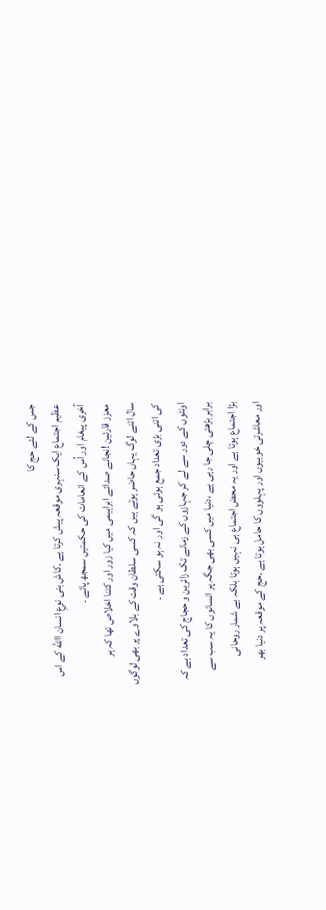جس کے لئے حج کا
عظیم اجتماع ایک سنہری موقعہ پیش کرتا ہے ۔کاش بنی نوعِ انسان االله کے اس
آخری پیغام اور اُس کے انعامات کی حکمتیں سمجھ پائے ۔
معزز قارئین !نجانے صدائے ابراہیمی میں کیا زور اور کتنا اخلاص تھا کہ ہر
سال اتنے لوگ یہاں حاضر ہوتے ہیں کہ کسی سلطان وقت کے بلاوے پر بھی لوگوں
کی اتنی بڑی تعداد جمع ہوئی ہو گی اور نہ ہو سکتی ہے ۔
اونٹوں کے دور سے لے کر جہازوں کے زمانے تک زائرین و حجاج کی تعداد ہے کہ
برابر بڑھتی چلی جا رہی ہے ،دنیا میں کسی بھی جگہ پر انسانوں کا یہ سب سے
بڑا اجتماع ہوتا ہے اور یہ محض اجتماع ہی نہیں ہوتا بلکہ بے شمار روحانی
اور معاشرتی خوبیوں اور پہلووں کا حامل ہوتا ہے ۔حج کے موقعہ پر دنیا بھر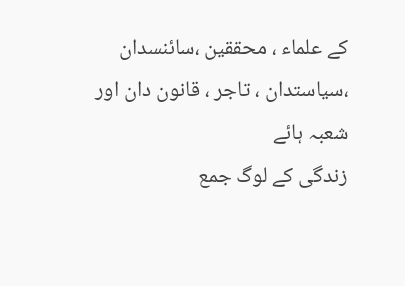کے علماء ، محققین ،سائنسدان ،سیاستدان ، تاجر ، قانون دان اور شعبہ ہائے
زندگی کے لوگ جمع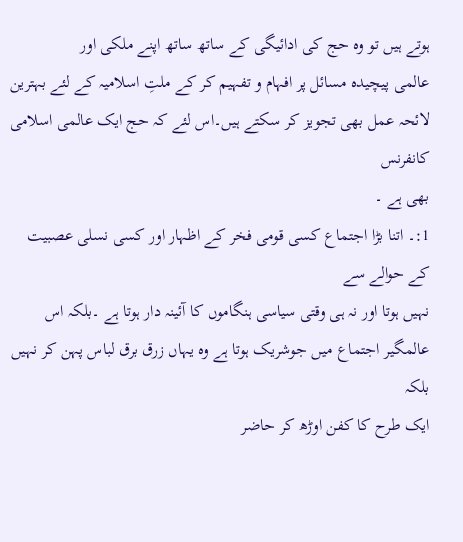ہوتے ہیں تو وہ حج کی ادائیگی کے ساتھ ساتھ اپنے ملکی اور
عالمی پیچیدہ مسائل پر افہام و تفہیم کر کے ملتِ اسلامیہ کے لئے بہترین
لائحہ عمل بھی تجویز کر سکتے ہیں۔اس لئے کہ حج ایک عالمی اسلامی کانفرنس
بھی ہے ۔
1:۔ اتنا بڑا اجتماع کسی قومی فخر کے اظہار اور کسی نسلی عصبیت کے حوالے سے
نہیں ہوتا اور نہ ہی وقتی سیاسی ہنگاموں کا آئینہ دار ہوتا ہے ۔بلکہ اس
عالمگیر اجتماع میں جوشریک ہوتا ہے وہ یہاں زرق برق لباس پہن کر نہیں بلکہ
ایک طرح کا کفن اوڑھ کر حاضر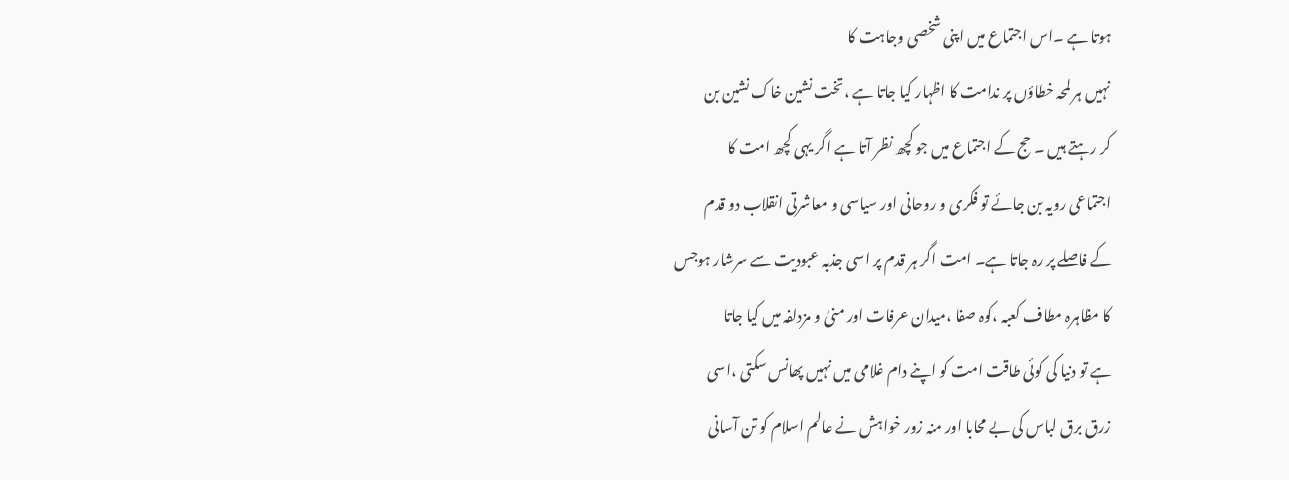ہوتا ہے ۔اس اجتماع میں اپنی شخصی وجاہت کا
نہیں ہر لمحہ خطاؤں پر ندامت کا اظہار کیا جاتا ہے ،تخت نشین خاک نشین بن
کر رہتے ہیں ۔ حج کے اجتماع میں جو کچھ نظر آتا ہے اگر یہی کچھ امت کا
اجتماعی رویہ بن جائے تو فکری و روحانی اور سیاسی و معاشرتی انقلاب دو قدم
کے فاصلے پر رہ جاتا ہے۔ امت اگر ہر قدم پر اسی جذبہ عبودیت سے سرشار ہوجس
کا مظاہرہ مطاف کعبہ ،کوہ صفا ،میدان عرفات اور منیٰ و مزدلفہ میں کیا جاتا
ہے تو دنیا کی کوئی طاقت امت کو اپنے دام غلامی میں نہیں پھانس سکتی ،اسی
زرق برق لباس کی بے محابا اور منہ زور خواہش نے عالم اسلام کو تن آسانی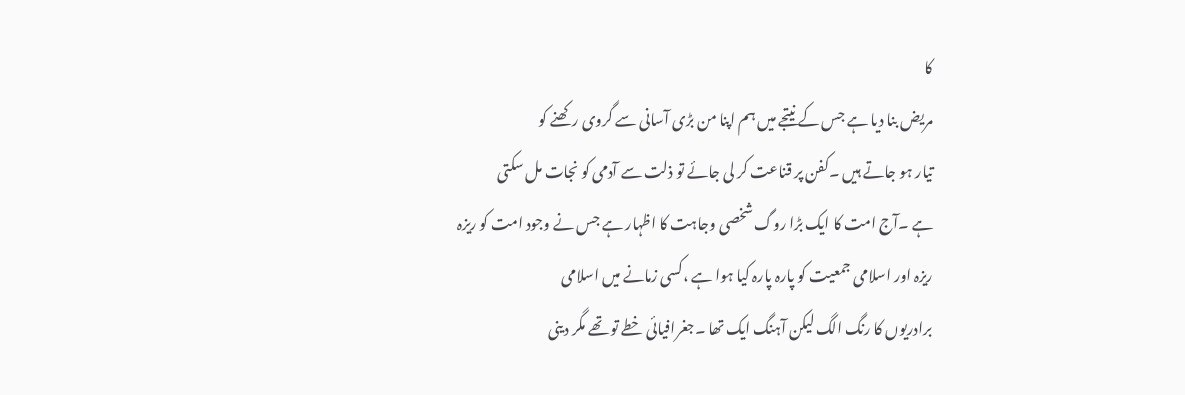کا
مریض بنا دیا ہے جس کے نیتجے میں ہم اپنا من بڑی آسانی سے گروی رکھنے کو
تیار ہو جاتے ہیں ۔کفن پر قناعت کر لی جائے تو ذلت سے آدمی کو نجات مل سکتی
ہے ۔آج امت کا ایک بڑا روگ شخصی وجاہت کا اظہار ہے جس نے وجود امت کو ریزہ
ریزہ اور اسلامی جمعیت کو پارہ پارہ کیا ہوا ہے ،کسی زمانے میں اسلامی
برادریوں کا رنگ الگ لیکن آہنگ ایک تھا ۔جغرافیائی خطے تو تھے مگر دینی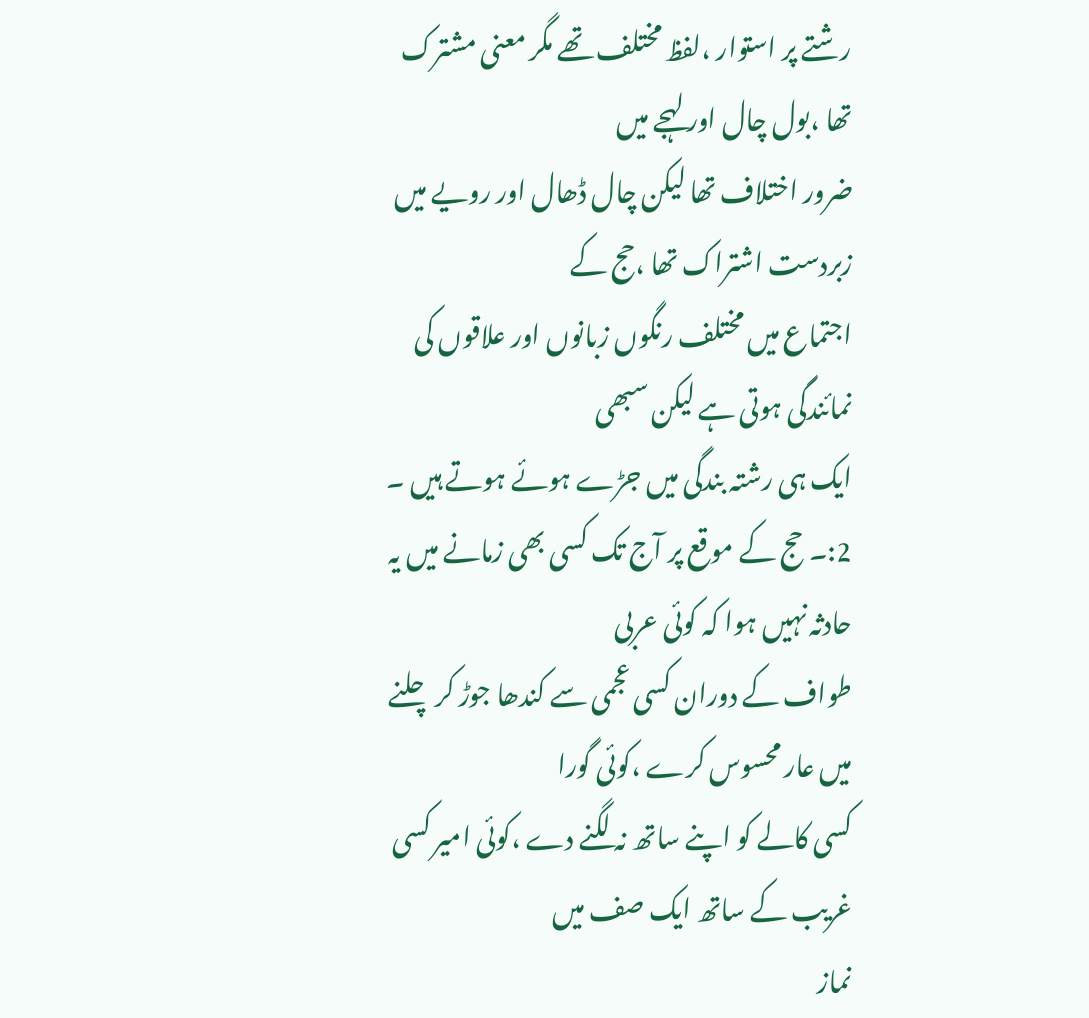رشتے پر استوار ،لفظ مختلف تھے مگر معنی مشترک تھا ،بول چال اور لہجے میں
ضرور اختلاف تھا لیکن چال ڈھال اور رویے میں زبردست اشتراک تھا ،حج کے
اجتماع میں مختلف رنگوں زبانوں اور علاقوں کی نمائندگی ہوتی ہے لیکن سبھی
ایک ہی رشتہ بندگی میں جڑے ہوئے ہوتے ہیں ۔
2:۔ حج کے موقع پر آج تک کسی بھی زمانے میں یہ حادثہ نہیں ہوا کہ کوئی عربی
طواف کے دوران کسی عجمی سے کندھا جوڑ کر چلنے میں عار محسوس کرے ،کوئی گورا
کسی کالے کو اپنے ساتھ نہ لگنے دے ،کوئی امیر کسی غریب کے ساتھ ایک صف میں
نماز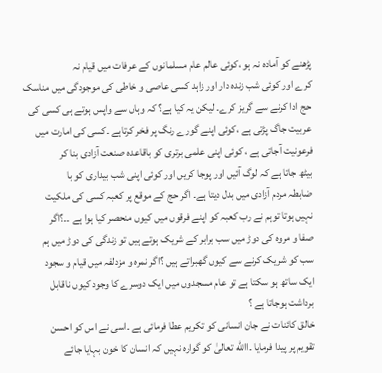پڑھنے کو آمادہ نہ ہو ،کوئی عالم عام مسلمانوں کے عرفات میں قیام نہ
کرے اور کوئی شب زندہ دار اور زاہد کسی عاصی و خاطی کی موجودگی میں مناسک
حج ادا کرنے سے گریز کرے۔ لیکن یہ کیا ہے؟ کہ وہاں سے واپس ہوتے ہی کسی کی
عربیت جاگ پڑتی ہے ،کوئی اپنے گورے رنگ پر فخر کرتاہے ۔کسی کی امارت میں
فرعونیت آجاتی ہے ، کوئی اپنی علمی برتری کو باقاعدہ صنعت آزادی بنا کر
بیٹھ جاتا ہے کہ لوگ آئیں اور پوجا کریں اور کوئی اپنی شب بیداری کو با
ضابطہ مردم آزادی میں بدل دیتا ہے۔ اگر حج کے موقع پر کعبہ کسی کی ملکیت
نہیں ہوتا توہم نے رب کعبہ کو اپنے فرقوں میں کیوں منحصر کیا ہوا ہے ۔۔؟اگر
صفا و مروہ کی دوڑ میں سب برابر کے شریک ہوتے ہیں تو زندگی کی دوڑ میں ہم
سب کو شریک کرنے سے کیوں گھبراتے ہیں ؟اگر نمرہ و مزدلفہ میں قیام و سجود
ایک ساتھ ہو سکتا ہے تو عام مسجدوں میں ایک دوسرے کا وجود کیوں ناقابل
برداشت ہوجاتا ہے ؟
خالق کائنات نے جان انسانی کو تکریم عطا فرمائی ہے ۔اسی نے اس کو احسن
تقویم پر پیدا فرمایا ۔االله تعالیٰ کو گوارہ نہیں کہ انسان کا خون بہایا جائے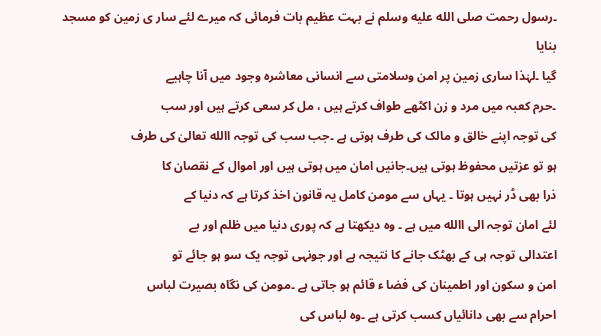۔رسول رحمت صلى الله عليه وسلم نے بہت عظیم بات فرمائی کہ میرے لئے سار ی زمین کو مسجد بنایا
گیا ۔لہٰذا ساری زمین پر امن وسلامتی سے انسانی معاشرہ وجود میں آنا چاہیے
۔حرم کعبہ میں مرد و زن اکٹھے طواف کرتے ہیں ، مل کر سعی کرتے ہیں اور سب
کی توجہ اپنے خالق و مالک کی طرف ہوتی ہے ۔جب سب کی توجہ االله تعالیٰ کی طرف
ہو تو عزتیں محفوظ ہوتی ہیں۔جانیں امان میں ہوتی ہیں اور اموال کے نقصان کا
ذرا بھی ڈر نہیں ہوتا ۔ یہاں سے مومن کامل یہ قانون اخذ کرتا ہے کہ دنیا کے
لئے امان توجہ الی االله میں ہے ۔ وہ دیکھتا ہے کہ پوری دنیا میں ظلم اور بے
اعتدالی توجہ ہی کے بھٹک جانے کا نتیجہ ہے اور جونہی توجہ یک سو ہو جائے تو
امن و سکون اور اطمینان کی فضا ء قائم ہو جاتی ہے ۔مومن کی نگاہ بصیرت لباس
احرام سے بھی دانائیاں کسب کرتی ہے ۔وہ لباس کی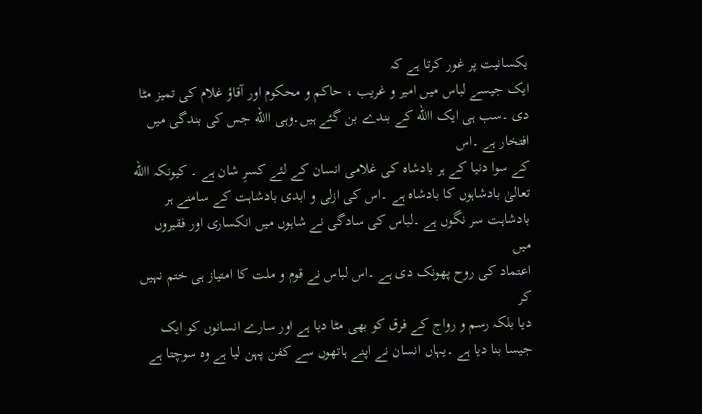یکسانیت پر غور کرتا ہے کہ
ایک جیسے لباس میں امیر و غریب ، حاکم و محکوم اور آقاؤ غلام کی تمیز مٹا
دی ۔سب ہی ایک االله کے بندے بن گئے ہیں۔وہی االله جس کی بندگی میں افتخار ہے ۔اس
کے سوا دنیا کے ہر بادشاہ کی غلامی انسان کے لئے کسرِ شان ہے ۔ کیونکہ االله
تعالیٰ بادشاہوں کا بادشاہ ہے ۔اس کی ازلی و ابدی بادشاہت کے سامنے ہر
بادشاہت سر نگوں ہے ۔لباس کی سادگی نے شاہوں میں انکساری اور فقیروں میں
اعتماد کی روح پھونک دی ہے ۔اس لباس نے قوم و ملت کا امتیاز ہی ختم نہیں کر
دیا بلکہ رسم و رواج کے فرق کو بھی مٹا دیا ہے اور سارے انسانوں کو ایک
جیسا بنا دیا ہے ۔یہاں انسان نے اپنے ہاتھوں سے کفن پہن لیا ہے وہ سوچتا ہے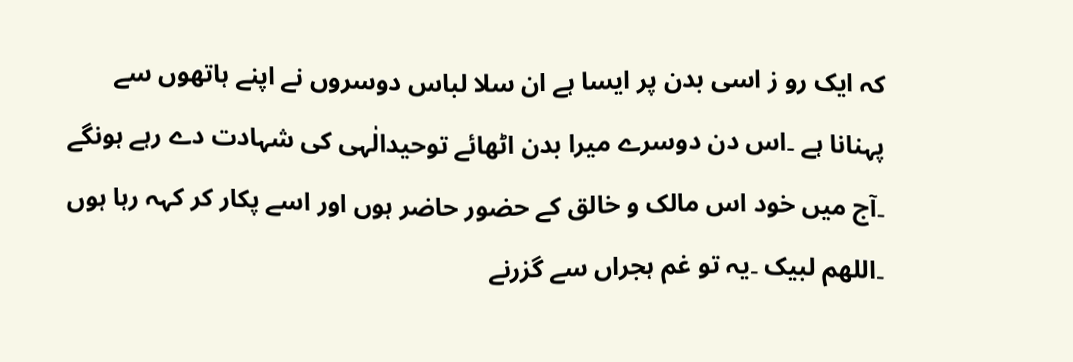کہ ایک رو ز اسی بدن پر ایسا ہے ان سلا لباس دوسروں نے اپنے ہاتھوں سے
پہنانا ہے ۔اس دن دوسرے میرا بدن اٹھائے توحیدالٰہی کی شہادت دے رہے ہونگے
۔آج میں خود اس مالک و خالق کے حضور حاضر ہوں اور اسے پکار کر کہہ رہا ہوں
۔اللھم لبیک ۔یہ تو غم ہجراں سے گزرنے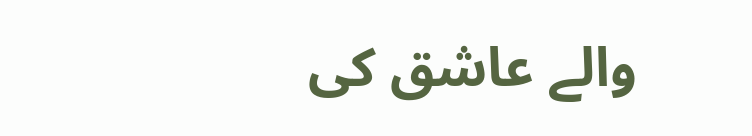والے عاشق کی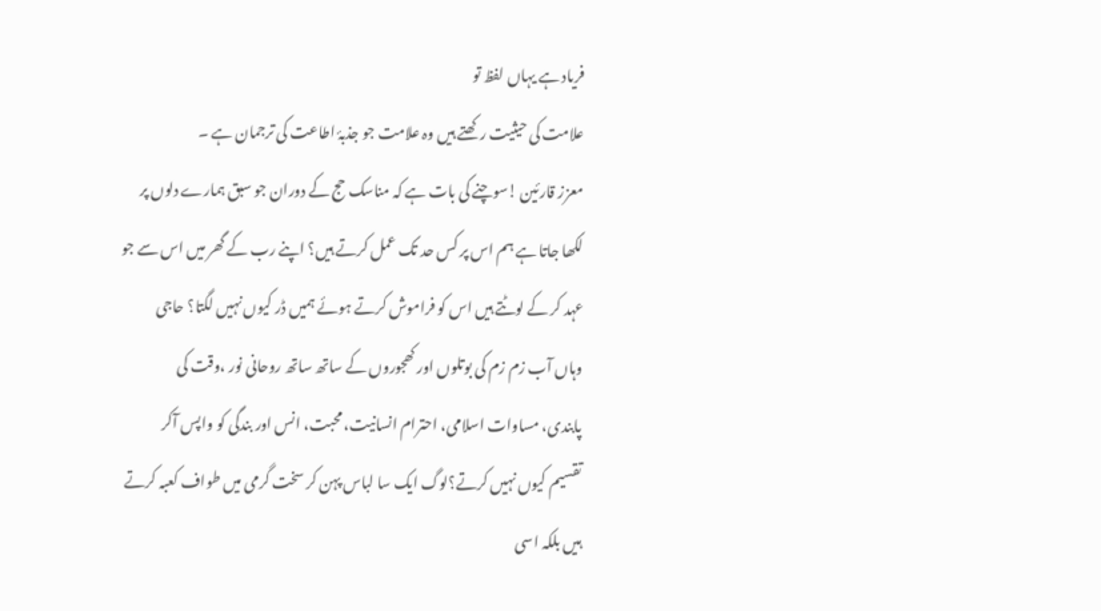فریاد ہے یہاں لفظ تو
علامت کی حیثیت رکھتے ہیں وہ علامت جو جذبۂ اطاعت کی ترجمان ہے ۔
معزز قارئین !سوچنے کی بات ہے کہ مناسک حج کے دوران جو سبق ہمارے دلوں پر
لکھا جاتا ہے ہم اس پر کس حد تک عمل کرتے ہیں؟ اپنے رب کے گھر میں اس سے جو
عہد کر کے لوٹتے ہیں اس کو فراموش کرتے ہوئے ہمیں ڈر کیوں نہیں لگتا؟ حاجی
وہاں آب زم زم کی بوتلوں اور کھجوروں کے ساتھ ساتھ روحانی نور ،وقت کی
پابندی، مساوات اسلامی، احترام انسانیت، محبت، انس اور بندگی کو واپس آکر
تقسیم کیوں نہیں کرتے؟لوگ ایک سا لباس پہن کر سخت گرمی میں طواف کعبہ کرتے
ہیں بلکہ اسی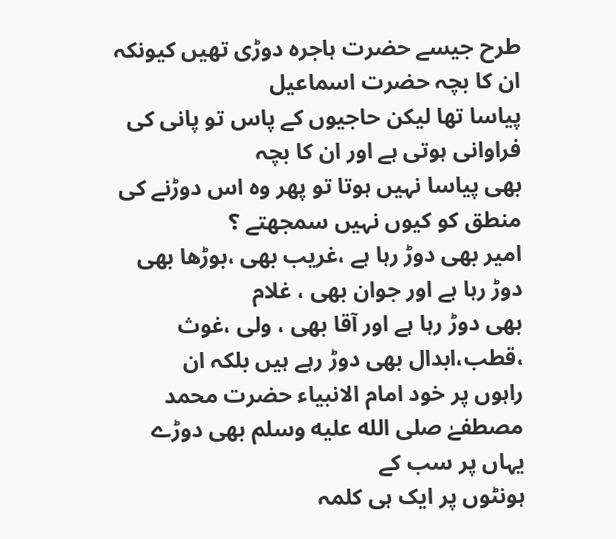طرح جیسے حضرت ہاجرہ دوڑی تھیں کیونکہ ان کا بچہ حضرت اسماعیل
پیاسا تھا لیکن حاجیوں کے پاس تو پانی کی فراوانی ہوتی ہے اور ان کا بچہ
بھی پیاسا نہیں ہوتا تو پھر وہ اس دوڑنے کی منطق کو کیوں نہیں سمجھتے ؟
امیر بھی دوڑ رہا ہے ،غریب بھی ،بوڑھا بھی دوڑ رہا ہے اور جوان بھی ، غلام
بھی دوڑ رہا ہے اور آقا بھی ، ولی ،غوث ،قطب،ابدال بھی دوڑ رہے ہیں بلکہ ان
راہوں پر خود امام الانبیاء حضرت محمد مصطفےٰ صلى الله عليه وسلم بھی دوڑے یہاں پر سب کے
ہونٹوں پر ایک ہی کلمہ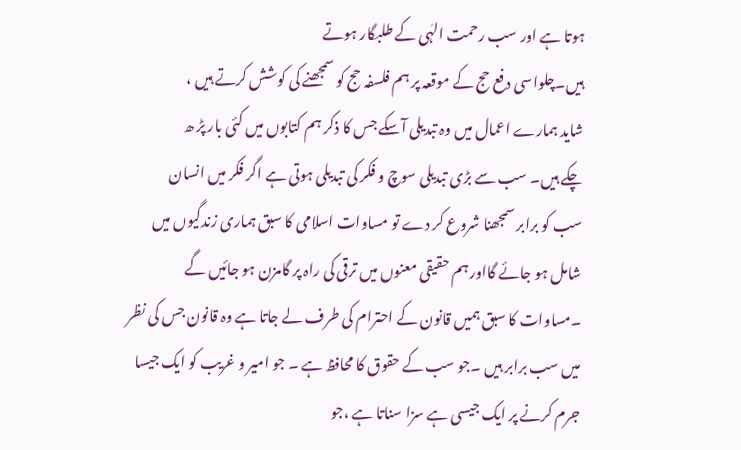ہوتا ہے اور سب رحمت الہٰی کے طلبگار ہوتے
ہیں۔چلواسی دفع حج کے موقعہ پر ہم فلسفہ حج کو سمجھنے کی کوشش کرتے ہیں ،
شاید ہمارے اعمال میں وہ تبدیلی آسکے جس کا ذکر ہم کتابوں میں کئی بار پڑ ھ
چکے ہیں۔ سب سے بڑی تبدیلی سوچ و فکر کی تبدیلی ہوتی ہے اگر فکر میں انسان
سب کو برابر سمجھنا شروع کر دے تو مساوات اسلامی کا سبق ہماری زندگیوں میں
شامل ہو جائے گااور ہم حقیقی معنوں میں ترقی کی راہ پر گامزن ہو جائیں گے
۔مساوات کا سبق ہمیں قانون کے احترام کی طرف لے جاتا ہے وہ قانون جس کی نظر
میں سب برابر ہیں ۔جو سب کے حقوق کا محافظ ہے ۔ جو امیر و غریب کو ایک جیسا
جرم کرنے پر ایک جیسی ہے سزا سناتا ہے ،جو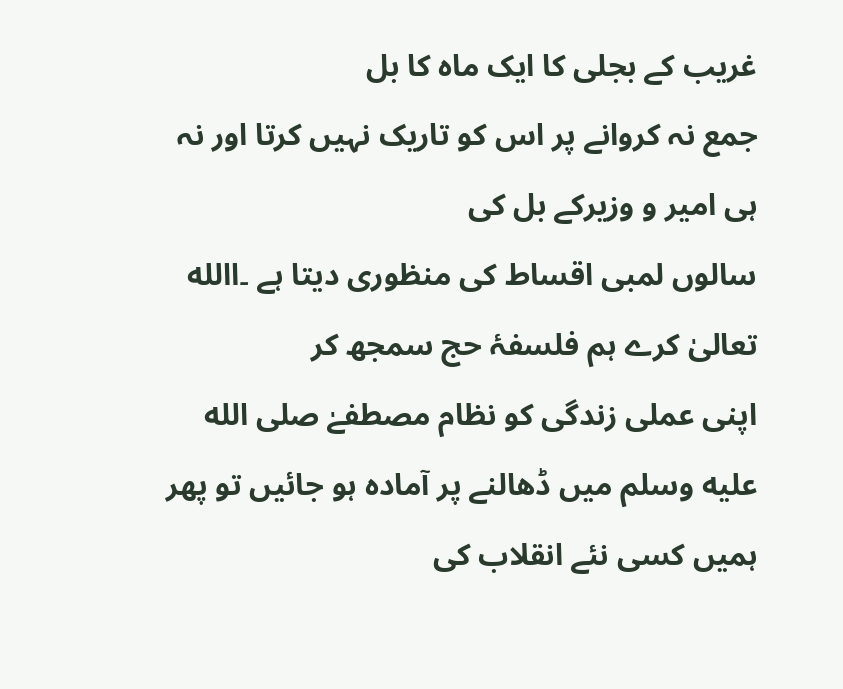غریب کے بجلی کا ایک ماہ کا بل
جمع نہ کروانے پر اس کو تاریک نہیں کرتا اور نہ ہی امیر و وزیرکے بل کی
سالوں لمبی اقساط کی منظوری دیتا ہے ۔االله تعالیٰ کرے ہم فلسفۂ حج سمجھ کر
اپنی عملی زندگی کو نظام مصطفےٰ صلى الله عليه وسلم میں ڈھالنے پر آمادہ ہو جائیں تو پھر
ہمیں کسی نئے انقلاب کی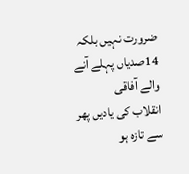ضرورت نہیں بلکہ 14صدیاں پہلے آنے والے آفاقی
انقلاب کی یادیں پھر سے تازہ ہو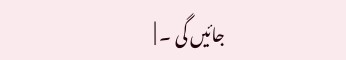جائیں گی ۔ |